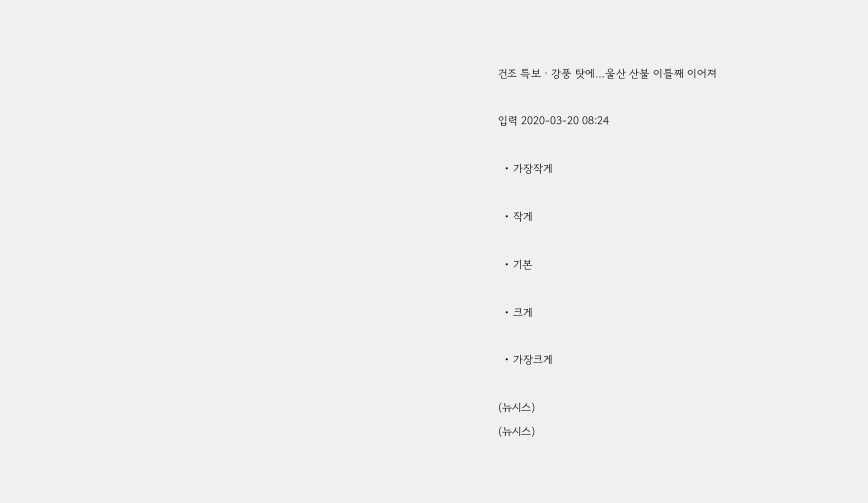건조 특보ㆍ강풍 탓에…울산 산불 이틀째 이어져

입력 2020-03-20 08:24

  • 가장작게

  • 작게

  • 기본

  • 크게

  • 가장크게

(뉴시스)
(뉴시스)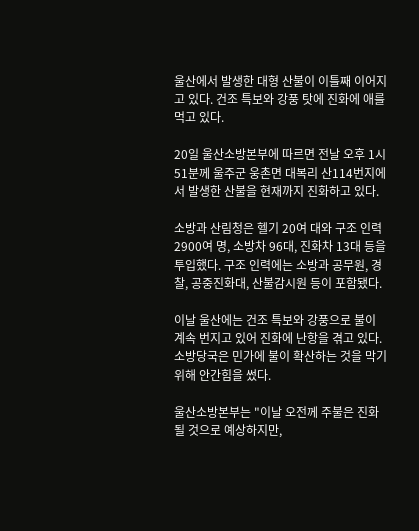울산에서 발생한 대형 산불이 이틀째 이어지고 있다. 건조 특보와 강풍 탓에 진화에 애를 먹고 있다.

20일 울산소방본부에 따르면 전날 오후 1시 51분께 울주군 웅촌면 대복리 산114번지에서 발생한 산불을 현재까지 진화하고 있다.

소방과 산림청은 헬기 20여 대와 구조 인력 2900여 명, 소방차 96대, 진화차 13대 등을 투입했다. 구조 인력에는 소방과 공무원, 경찰, 공중진화대, 산불감시원 등이 포함됐다.

이날 울산에는 건조 특보와 강풍으로 불이 계속 번지고 있어 진화에 난항을 겪고 있다. 소방당국은 민가에 불이 확산하는 것을 막기 위해 안간힘을 썼다.

울산소방본부는 "이날 오전께 주불은 진화될 것으로 예상하지만,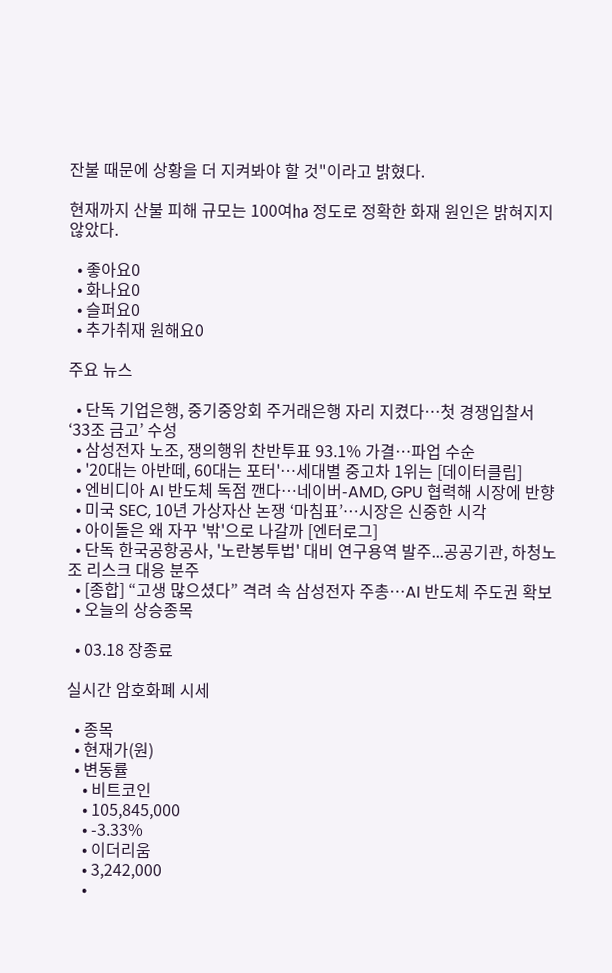잔불 때문에 상황을 더 지켜봐야 할 것"이라고 밝혔다.

현재까지 산불 피해 규모는 100여㏊ 정도로 정확한 화재 원인은 밝혀지지 않았다.

  • 좋아요0
  • 화나요0
  • 슬퍼요0
  • 추가취재 원해요0

주요 뉴스

  • 단독 기업은행, 중기중앙회 주거래은행 자리 지켰다…첫 경쟁입찰서 ‘33조 금고’ 수성
  • 삼성전자 노조, 쟁의행위 찬반투표 93.1% 가결…파업 수순
  • '20대는 아반떼, 60대는 포터'…세대별 중고차 1위는 [데이터클립]
  • 엔비디아 AI 반도체 독점 깬다⋯네이버-AMD, GPU 협력해 시장에 반향
  • 미국 SEC, 10년 가상자산 논쟁 ‘마침표’…시장은 신중한 시각
  • 아이돌은 왜 자꾸 '밖'으로 나갈까 [엔터로그]
  • 단독 한국공항공사, '노란봉투법' 대비 연구용역 발주...공공기관, 하청노조 리스크 대응 분주
  • [종합] “고생 많으셨다” 격려 속 삼성전자 주총⋯AI 반도체 주도권 확보
  • 오늘의 상승종목

  • 03.18 장종료

실시간 암호화폐 시세

  • 종목
  • 현재가(원)
  • 변동률
    • 비트코인
    • 105,845,000
    • -3.33%
    • 이더리움
    • 3,242,000
    •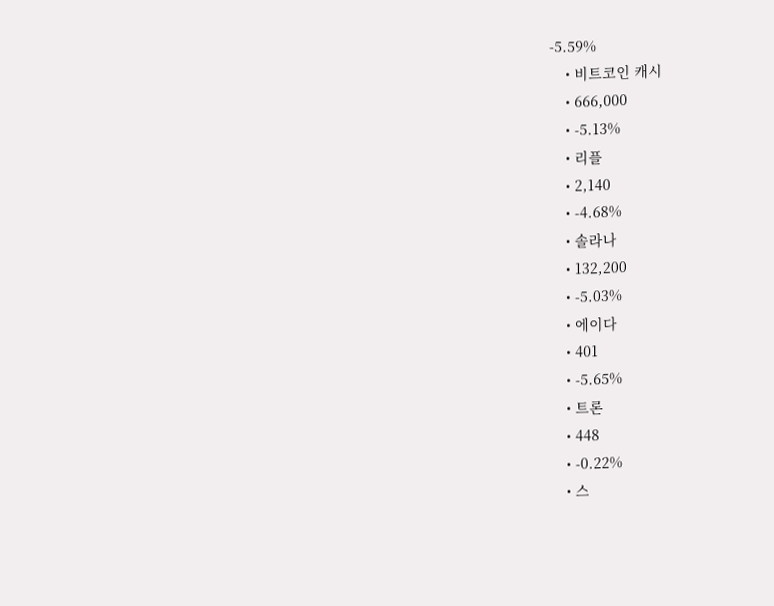-5.59%
    • 비트코인 캐시
    • 666,000
    • -5.13%
    • 리플
    • 2,140
    • -4.68%
    • 솔라나
    • 132,200
    • -5.03%
    • 에이다
    • 401
    • -5.65%
    • 트론
    • 448
    • -0.22%
    • 스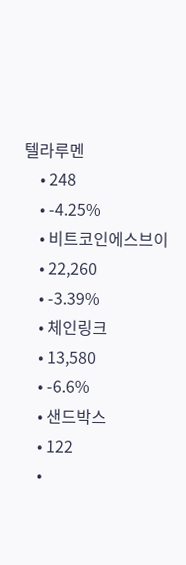텔라루멘
    • 248
    • -4.25%
    • 비트코인에스브이
    • 22,260
    • -3.39%
    • 체인링크
    • 13,580
    • -6.6%
    • 샌드박스
    • 122
    •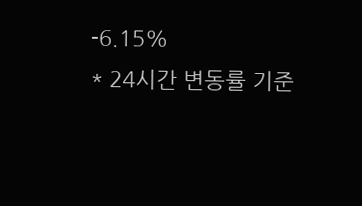-6.15%
* 24시간 변동률 기준